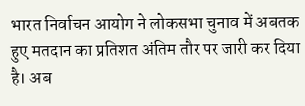भारत निर्वाचन आयोग ने लोकसभा चुनाव में अबतक हुए मतदान का प्रतिशत अंतिम तौर पर जारी कर दिया है। अब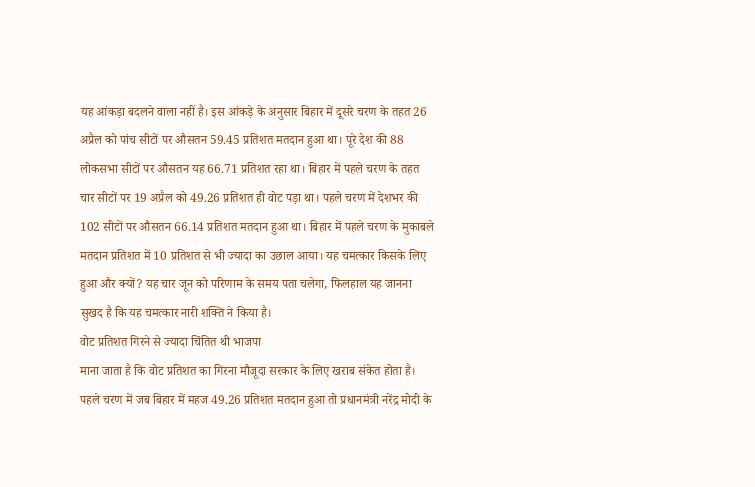यह आंकड़ा बदलने वाला नहीं है। इस आंकड़े के अनुसार बिहार में दूसरे चरण के तहत 26 अप्रैल को पांच सीटों पर औसतन 59.45 प्रतिशत मतदान हुआ था। पूरे देश की 88 लोकसभा सीटों पर औसतन यह 66.71 प्रतिशत रहा था। बिहार में पहले चरण के तहत चार सीटों पर 19 अप्रैल को 49.26 प्रतिशत ही वोट पड़ा था। पहले चरण में देशभर की 102 सीटों पर औसतन 66.14 प्रतिशत मतदान हुआ था। बिहार में पहले चरण के मुकाबले मतदान प्रतिशत में 10 प्रतिशत से भी ज्यादा का उछाल आया। यह चमत्कार किसके लिए हुआ और क्यों? यह चार जून को परिणाम के समय पता चलेगा, फिलहाल यह जानना सुखद है कि यह चमत्कार नारी शक्ति ने किया है।
वोट प्रतिशत गिरने से ज्यादा चिंतित थी भाजपा
माना जाता है कि वोट प्रतिशत का गिरना मौजूदा सरकार के लिए खराब संकेत होता है। पहले चरण में जब बिहार में महज 49.26 प्रतिशत मतदान हुआ तो प्रधानमंत्री नरेंद्र मोदी के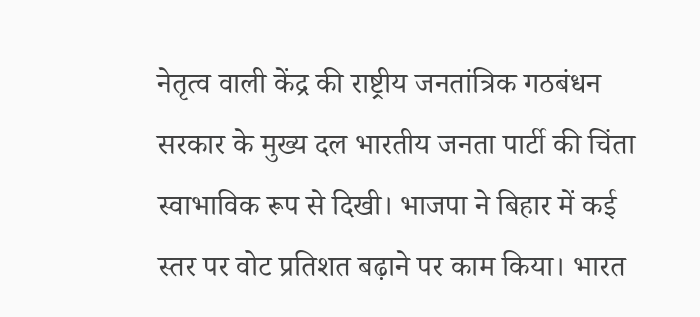नेतृत्व वाली केंद्र की राष्ट्रीय जनतांत्रिक गठबंधन सरकार के मुख्य दल भारतीय जनता पार्टी की चिंता स्वाभाविक रूप से दिखी। भाजपा ने बिहार में कई स्तर पर वोट प्रतिशत बढ़ाने पर काम किया। भारत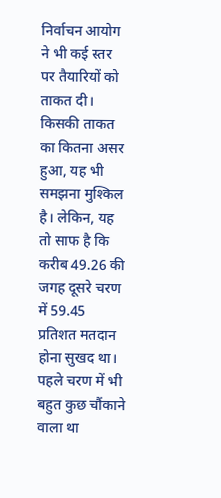निर्वाचन आयोग ने भी कई स्तर पर तैयारियों को ताकत दी। किसकी ताकत का कितना असर हुआ, यह भी समझना मुश्किल है। लेकिन, यह तो साफ है कि करीब 49.26 की जगह दूसरे चरण में 59.45 प्रतिशत मतदान होना सुखद था।
पहले चरण में भी बहुत कुछ चौंकाने वाला था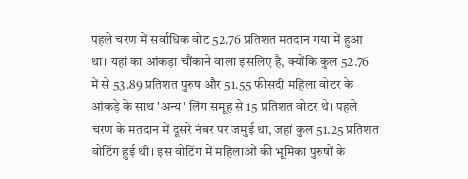पहले चरण में सर्वाधिक वोट 52.76 प्रतिशत मतदान गया में हुआ था। यहां का आंकड़ा चौंकाने वाला इसलिए है, क्योंकि कुल 52.76 में से 53.89 प्रतिशत पुरुष और 51.55 फीसदी महिला वोटर के आंकड़े के साथ 'अन्य' लिंग समूह से 15 प्रतिशत वोटर थे। पहले चरण के मतदान में दूसरे नंबर पर जमुई था, जहां कुल 51.25 प्रतिशत वोटिंग हुई थी। इस वोटिंग में महिलाओं की भूमिका पुरुषों के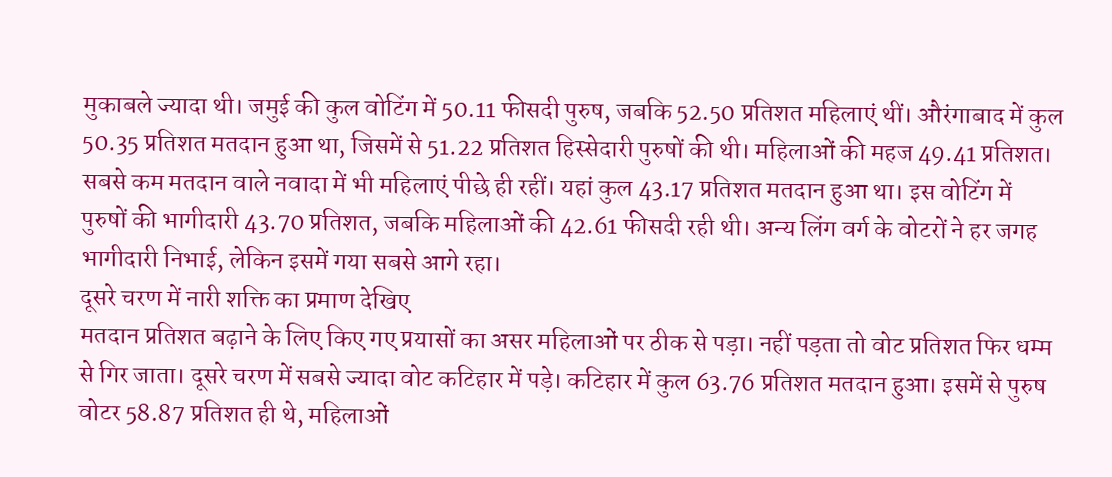मुकाबले ज्यादा थी। जमुई की कुल वोटिंग में 50.11 फीसदी पुरुष, जबकि 52.50 प्रतिशत महिलाएं थीं। औरंगाबाद में कुल 50.35 प्रतिशत मतदान हुआ था, जिसमें से 51.22 प्रतिशत हिस्सेदारी पुरुषों की थी। महिलाओं की महज 49.41 प्रतिशत। सबसे कम मतदान वाले नवादा में भी महिलाएं पीछे ही रहीं। यहां कुल 43.17 प्रतिशत मतदान हुआ था। इस वोटिंग में पुरुषों की भागीदारी 43.70 प्रतिशत, जबकि महिलाओं की 42.61 फीसदी रही थी। अन्य लिंग वर्ग के वोटरों ने हर जगह भागीदारी निभाई, लेकिन इसमें गया सबसे आगे रहा।
दूसरे चरण में नारी शक्ति का प्रमाण देखिए
मतदान प्रतिशत बढ़ाने के लिए किए गए प्रयासों का असर महिलाओं पर ठीक से पड़ा। नहीं पड़ता तो वोट प्रतिशत फिर धम्म से गिर जाता। दूसरे चरण में सबसे ज्यादा वोट कटिहार में पड़े। कटिहार में कुल 63.76 प्रतिशत मतदान हुआ। इसमें से पुरुष वोटर 58.87 प्रतिशत ही थे, महिलाओं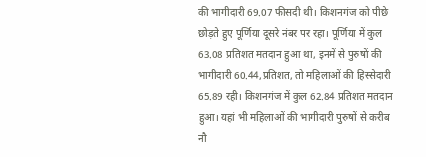की भागीदारी 69.07 फीसदी थी। किशनगंज को पीछे छोड़ते हुए पूर्णिया दूसरे नंबर पर रहा। पूर्णिया में कुल 63.08 प्रतिशत मतदान हुआ था, इनमें से पुरुषों की भागीदारी 60.44,प्रतिशत, तो महिलाओं की हिस्सेदारी 65.89 रही। किशनगंज में कुल 62.84 प्रतिशत मतदान हुआ। यहां भी महिलाओं की भागीदारी पुरुषों से करीब नौ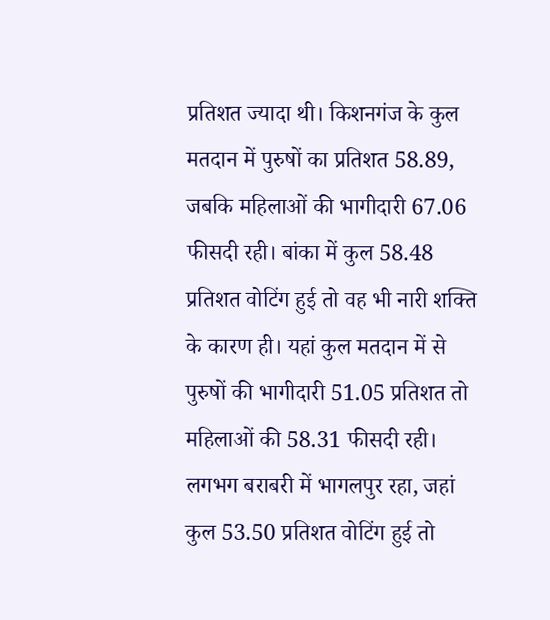प्रतिशत ज्यादा थी। किशनगंज के कुल मतदान में पुरुषों का प्रतिशत 58.89, जबकि महिलाओं की भागीदारी 67.06 फीसदी रही। बांका में कुल 58.48 प्रतिशत वोटिंग हुई तो वह भी नारी शक्ति के कारण ही। यहां कुल मतदान में से पुरुषों की भागीदारी 51.05 प्रतिशत तो महिलाओं की 58.31 फीसदी रही। लगभग बराबरी में भागलपुर रहा, जहां कुल 53.50 प्रतिशत वोटिंग हुई तो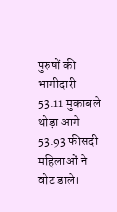पुरुषों की भागीदारी 53.11 मुकाबले थोड़ा आगे 53.93 फीसदी महिलाओं ने वोट डाले।